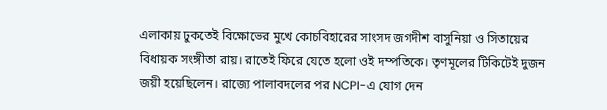এলাকায় ঢুকতেই বিক্ষোভের মুখে কোচবিহারের সাংসদ জগদীশ বাসুনিয়া ও সিতায়ের বিধায়ক সংঙ্গীতা রায়। রাতেই ফিরে যেতে হলো ওই দম্পতিকে। তৃণমূলের টিকিটেই দুজন জয়ী হয়েছিলেন। রাজ্যে পালাবদলের পর NCPI-এ যোগ দেন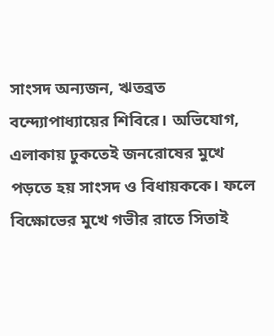সাংসদ অন্যজন, ঋতব্রত বন্দ্যোপাধ্যায়ের শিবিরে। অভিযোগ, এলাকায় ঢুকতেই জনরোষের মুখে পড়তে হয় সাংসদ ও বিধায়ককে। ফলে বিক্ষোভের মুখে গভীর রাতে সিতাই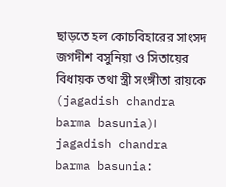ছাড়তে হল কোচবিহারের সাংসদ জগদীশ বসুনিয়া ও সিতায়ের বিধায়ক তথা স্ত্রী সংঙ্গীতা রায়কে (jagadish chandra barma basunia)।
jagadish chandra barma basunia: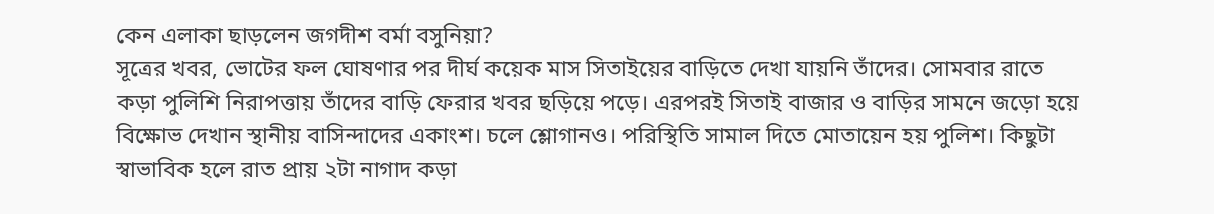কেন এলাকা ছাড়লেন জগদীশ বর্মা বসুনিয়া?
সূত্রের খবর, ভোটের ফল ঘোষণার পর দীর্ঘ কয়েক মাস সিতাইয়ের বাড়িতে দেখা যায়নি তাঁদের। সোমবার রাতে কড়া পুলিশি নিরাপত্তায় তাঁদের বাড়ি ফেরার খবর ছড়িয়ে পড়ে। এরপরই সিতাই বাজার ও বাড়ির সামনে জড়ো হয়ে বিক্ষোভ দেখান স্থানীয় বাসিন্দাদের একাংশ। চলে শ্লোগানও। পরিস্থিতি সামাল দিতে মোতায়েন হয় পুলিশ। কিছুটা স্বাভাবিক হলে রাত প্রায় ২টা নাগাদ কড়া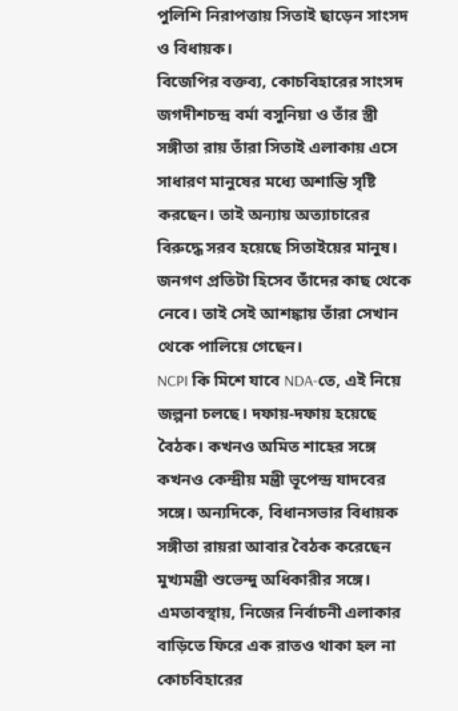পুলিশি নিরাপত্তায় সিতাই ছাড়েন সাংসদ ও বিধায়ক।
বিজেপির বক্তব্য, কোচবিহারের সাংসদ জগদীশচন্দ্র বর্মা বসুনিয়া ও তাঁর স্ত্রী সঙ্গীতা রায় তাঁরা সিতাই এলাকায় এসে সাধারণ মানুষের মধ্যে অশান্তি সৃষ্টি করছেন। তাই অন্যায় অত্যাচারের বিরুদ্ধে সরব হয়েছে সিতাইয়ের মানুষ। জনগণ প্রতিটা হিসেব তাঁদের কাছ থেকে নেবে। তাই সেই আশঙ্কায় তাঁরা সেখান থেকে পালিয়ে গেছেন।
NCPI কি মিশে যাবে NDA-তে, এই নিয়ে জল্পনা চলছে। দফায়-দফায় হয়েছে বৈঠক। কখনও অমিত শাহের সঙ্গে কখনও কেন্দ্রীয় মন্ত্রী ভূপেন্দ্র যাদবের সঙ্গে। অন্যদিকে, বিধানসভার বিধায়ক সঙ্গীতা রায়রা আবার বৈঠক করেছেন মুখ্যমন্ত্রী শুভেন্দু অধিকারীর সঙ্গে। এমতাবস্থায়, নিজের নির্বাচনী এলাকার বাড়িতে ফিরে এক রাতও থাকা হল না কোচবিহারের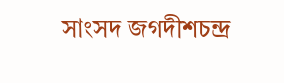সাংসদ জগদীশচন্দ্র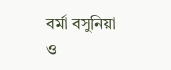বর্মা বসুনিয়া ও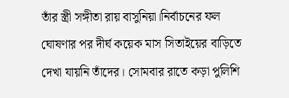তাঁর স্ত্রী সঙ্গীতা রায় বাসুনিয়া।নির্বাচনের ফল ঘোষণার পর দীর্ঘ কয়েক মাস সিতাইয়ের বাড়িতে দেখা যায়নি তাঁদের। সোমবার রাতে কড়া পুলিশি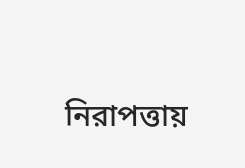নিরাপত্তায়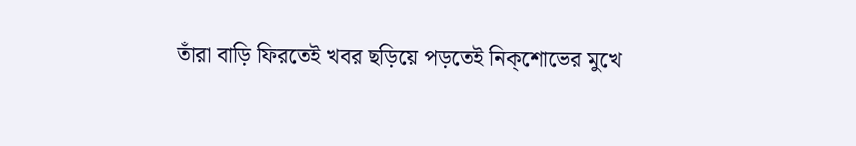তাঁরা বাড়ি ফিরতেই খবর ছড়িয়ে পড়তেই নিক্শোভের মুখে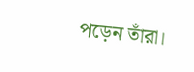পড়েন তাঁরা।